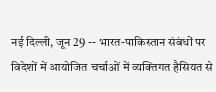नई दिल्ली, जून 29 -- भारत-पाकिस्तान संबंधों पर विदेशों में आयोजित चर्चाओं में व्यक्तिगत हैसियत से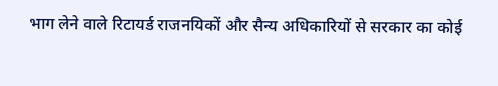भाग लेने वाले रिटायर्ड राजनयिकों और सैन्य अधिकारियों से सरकार का कोई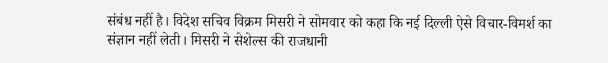संबंध नहीं है। विदेश सचिव विक्रम मिसरी ने सोमवार को कहा कि नई दिल्ली ऐसे विचार-विमर्श का संज्ञान नहीं लेती। मिसरी ने सेशेल्स की राजधानी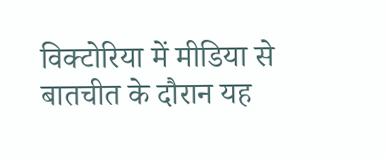विक्टोरिया में मीडिया से बातचीत के दौरान यह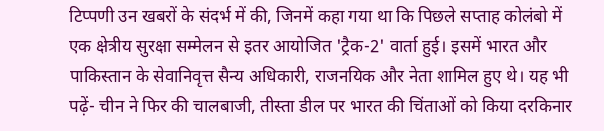टिप्पणी उन खबरों के संदर्भ में की, जिनमें कहा गया था कि पिछले सप्ताह कोलंबो में एक क्षेत्रीय सुरक्षा सम्मेलन से इतर आयोजित 'ट्रैक-2' वार्ता हुई। इसमें भारत और पाकिस्तान के सेवानिवृत्त सैन्य अधिकारी, राजनयिक और नेता शामिल हुए थे। यह भी पढ़ें- चीन ने फिर की चालबाजी, तीस्ता डील पर भारत की चिंताओं को किया दरकिनार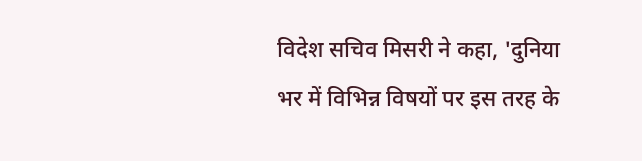विदेश सचिव मिसरी ने कहा, 'दुनिया भर में विभिन्न विषयों पर इस तरह के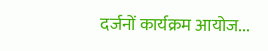दर्जनों कार्यक्रम आयोज...